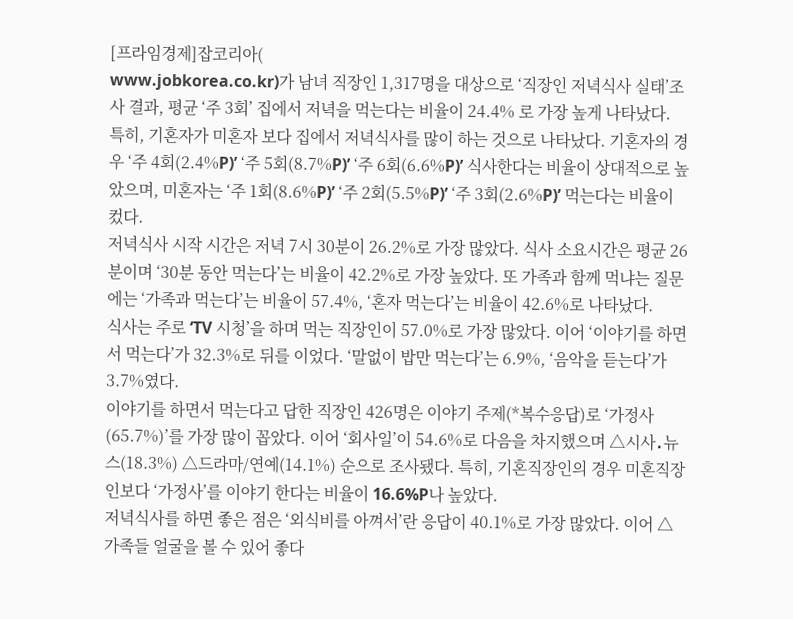[프라임경제]잡코리아(
www.jobkorea.co.kr)가 남녀 직장인 1,317명을 대상으로 ‘직장인 저녁식사 실태’조사 결과, 평균 ‘주 3회’ 집에서 저녁을 먹는다는 비율이 24.4% 로 가장 높게 나타났다.
특히, 기혼자가 미혼자 보다 집에서 저녁식사를 많이 하는 것으로 나타났다. 기혼자의 경우 ‘주 4회(2.4%P)’ ‘주 5회(8.7%P)’ ‘주 6회(6.6%P)’ 식사한다는 비율이 상대적으로 높았으며, 미혼자는 ‘주 1회(8.6%P)’ ‘주 2회(5.5%P)’ ‘주 3회(2.6%P)’ 먹는다는 비율이 컸다.
저녁식사 시작 시간은 저녁 7시 30분이 26.2%로 가장 많았다. 식사 소요시간은 평균 26분이며 ‘30분 동안 먹는다’는 비율이 42.2%로 가장 높았다. 또 가족과 함께 먹냐는 질문에는 ‘가족과 먹는다’는 비율이 57.4%, ‘혼자 먹는다’는 비율이 42.6%로 나타났다.
식사는 주로 ‘TV 시청’을 하며 먹는 직장인이 57.0%로 가장 많았다. 이어 ‘이야기를 하면서 먹는다’가 32.3%로 뒤를 이었다. ‘말없이 밥만 먹는다’는 6.9%, ‘음악을 듣는다’가 3.7%였다.
이야기를 하면서 먹는다고 답한 직장인 426명은 이야기 주제(*복수응답)로 ‘가정사(65.7%)’를 가장 많이 꼽았다. 이어 ‘회사일’이 54.6%로 다음을 차지했으며 △시사․뉴스(18.3%) △드라마/연예(14.1%) 순으로 조사됐다. 특히, 기혼직장인의 경우 미혼직장인보다 ‘가정사’를 이야기 한다는 비율이 16.6%P나 높았다.
저녁식사를 하면 좋은 점은 ‘외식비를 아껴서’란 응답이 40.1%로 가장 많았다. 이어 △가족들 얼굴을 볼 수 있어 좋다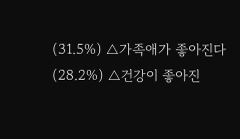(31.5%) △가족애가 좋아진다(28.2%) △건강이 좋아진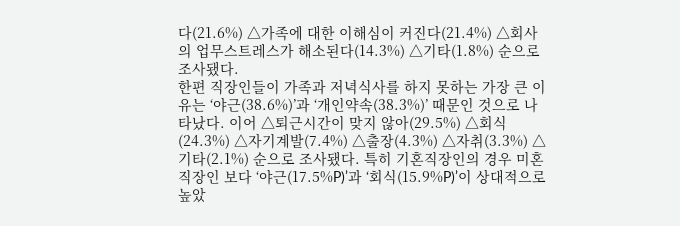다(21.6%) △가족에 대한 이해심이 커진다(21.4%) △회사의 업무스트레스가 해소된다(14.3%) △기타(1.8%) 순으로 조사됐다.
한편 직장인들이 가족과 저녁식사를 하지 못하는 가장 큰 이유는 ‘야근(38.6%)’과 ‘개인약속(38.3%)’ 때문인 것으로 나타났다. 이어 △퇴근시간이 맞지 않아(29.5%) △회식(24.3%) △자기계발(7.4%) △출장(4.3%) △자취(3.3%) △기타(2.1%) 순으로 조사됐다. 특히 기혼직장인의 경우 미혼직장인 보다 ‘야근(17.5%P)’과 ‘회식(15.9%P)’이 상대적으로 높았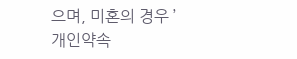으며, 미혼의 경우 ’개인약속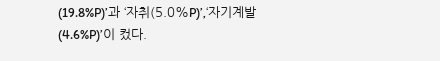(19.8%P)’과 ‘자취(5.0%P)’,‘자기계발(4.6%P)’이 컸다.